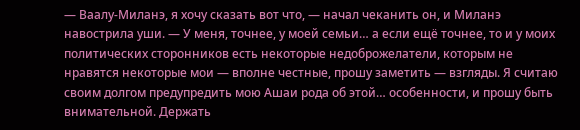— Ваалу-Миланэ, я хочу сказать вот что, — начал чеканить он, и Миланэ навострила уши. — У меня, точнее, у моей семьи… а если ещё точнее, то и у моих политических сторонников есть некоторые недоброжелатели, которым не нравятся некоторые мои — вполне честные, прошу заметить — взгляды. Я считаю своим долгом предупредить мою Ашаи рода об этой… особенности, и прошу быть внимательной. Держать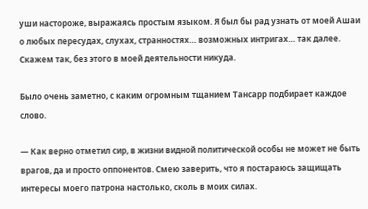уши настороже, выражаясь простым языком. Я был бы рад узнать от моей Ашаи о любых пересудах, слухах, странностях… возможных интригах… так далее. Скажем так, без этого в моей деятельности никуда.

Было очень заметно, с каким огромным тщанием Тансарр подбирает каждое слово.

— Как верно отметил сир, в жизни видной политической особы не может не быть врагов, да и просто оппонентов. Смею заверить, что я постараюсь защищать интересы моего патрона настолько, сколь в моих силах.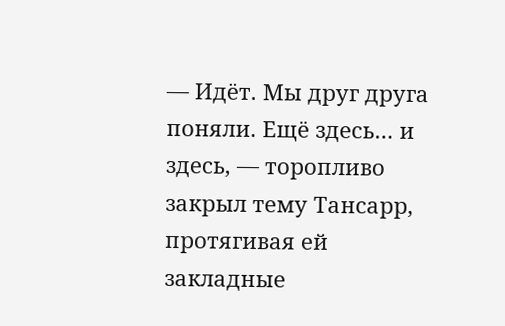— Идёт. Мы друг друга поняли. Ещё здесь… и здесь, — торопливо закрыл тему Тансарр, протягивая ей закладные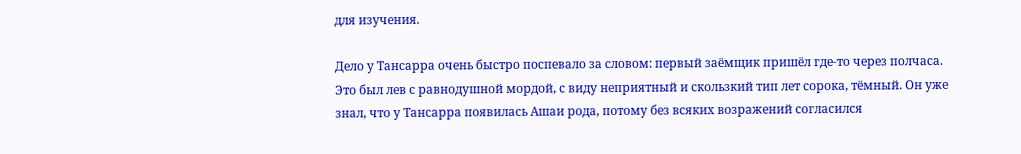для изучения.

Дело у Тансарра очень быстро поспевало за словом: первый заёмщик пришёл где-то через полчаса. Это был лев с равнодушной мордой, с виду неприятный и скользкий тип лет сорока, тёмный. Он уже знал, что у Тансарра появилась Ашаи рода, потому без всяких возражений согласился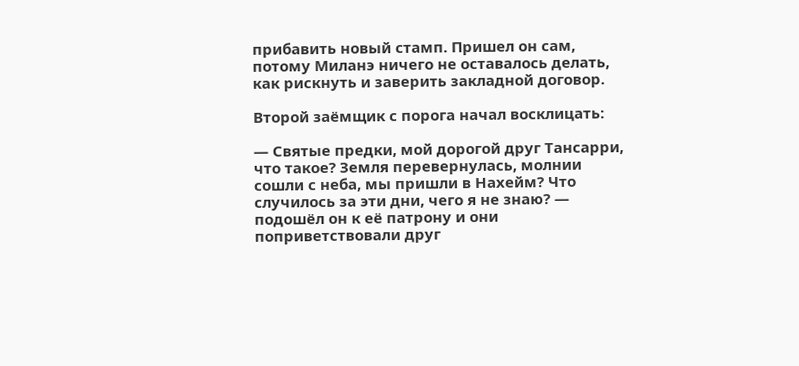прибавить новый стамп. Пришел он сам, потому Миланэ ничего не оставалось делать, как рискнуть и заверить закладной договор.

Второй заёмщик с порога начал восклицать:

— Святые предки, мой дорогой друг Тансарри, что такое? Земля перевернулась, молнии сошли с неба, мы пришли в Нахейм? Что случилось за эти дни, чего я не знаю? — подошёл он к её патрону и они поприветствовали друг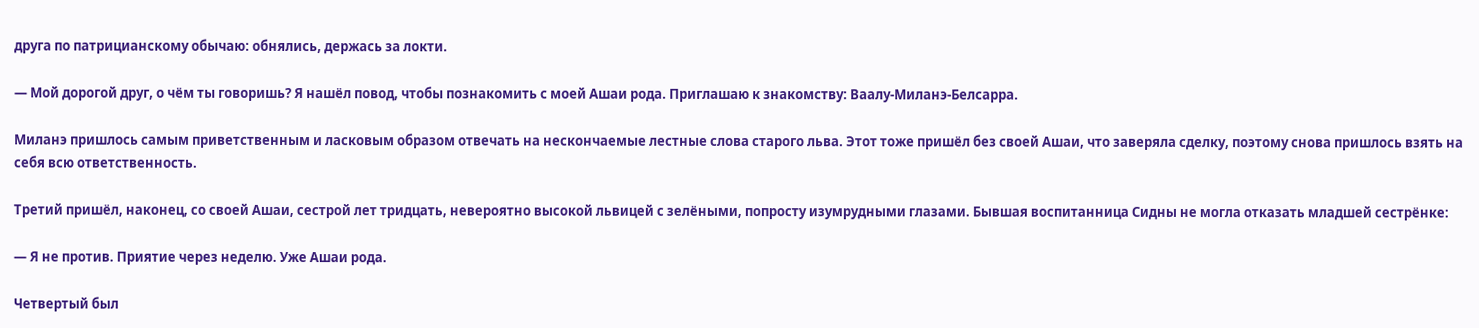друга по патрицианскому обычаю: обнялись, держась за локти.

— Мой дорогой друг, о чём ты говоришь? Я нашёл повод, чтобы познакомить с моей Ашаи рода. Приглашаю к знакомству: Ваалу-Миланэ-Белсарра.

Миланэ пришлось самым приветственным и ласковым образом отвечать на нескончаемые лестные слова старого льва. Этот тоже пришёл без своей Ашаи, что заверяла сделку, поэтому снова пришлось взять на себя всю ответственность.

Третий пришёл, наконец, со своей Ашаи, сестрой лет тридцать, невероятно высокой львицей с зелёными, попросту изумрудными глазами. Бывшая воспитанница Сидны не могла отказать младшей сестрёнке:

— Я не против. Приятие через неделю. Уже Ашаи рода.

Четвертый был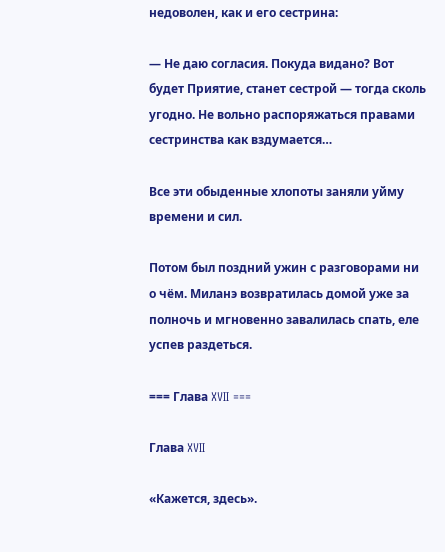недоволен, как и его сестрина:

— Не даю согласия. Покуда видано? Вот будет Приятие, станет сестрой — тогда сколь угодно. Не вольно распоряжаться правами сестринства как вздумается…

Все эти обыденные хлопоты заняли уйму времени и сил.

Потом был поздний ужин с разговорами ни о чём. Миланэ возвратилась домой уже за полночь и мгновенно завалилась спать, еле успев раздеться.

=== Глава XVII ===

Глава XVII

«Кажется, здесь».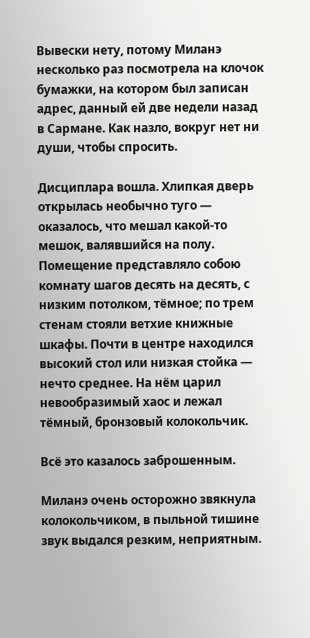Вывески нету, потому Миланэ несколько раз посмотрела на клочок бумажки, на котором был записан адрес, данный ей две недели назад в Сармане. Как назло, вокруг нет ни души, чтобы спросить.

Дисциплара вошла. Хлипкая дверь открылась необычно туго — оказалось, что мешал какой-то мешок, валявшийся на полу. Помещение представляло собою комнату шагов десять на десять, с низким потолком, тёмное; по трем стенам стояли ветхие книжные шкафы. Почти в центре находился высокий стол или низкая стойка — нечто среднее. На нём царил невообразимый хаос и лежал тёмный, бронзовый колокольчик.

Всё это казалось заброшенным.

Миланэ очень осторожно звякнула колокольчиком, в пыльной тишине звук выдался резким, неприятным.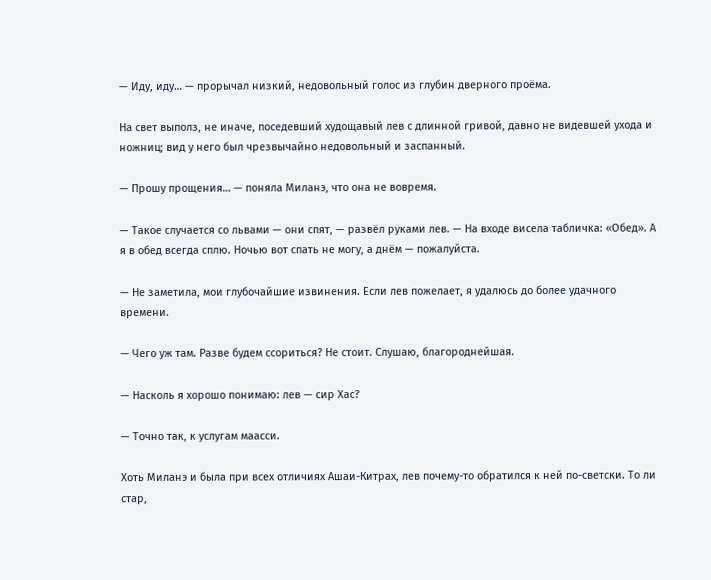— Иду, иду… — прорычал низкий, недовольный голос из глубин дверного проёма.

На свет выполз, не иначе, поседевший худощавый лев с длинной гривой, давно не видевшей ухода и ножниц; вид у него был чрезвычайно недовольный и заспанный.

— Прошу прощения… — поняла Миланэ, что она не вовремя.

— Такое случается со львами — они спят, — развёл руками лев. — На входе висела табличка: «Обед». А я в обед всегда сплю. Ночью вот спать не могу, а днём — пожалуйста.

— Не заметила, мои глубочайшие извинения. Если лев пожелает, я удалюсь до более удачного времени.

— Чего уж там. Разве будем ссориться? Не стоит. Слушаю, благороднейшая.

— Насколь я хорошо понимаю: лев — сир Хас?

— Точно так, к услугам маасси.

Хоть Миланэ и была при всех отличиях Ашаи-Китрах, лев почему-то обратился к ней по-светски. То ли стар,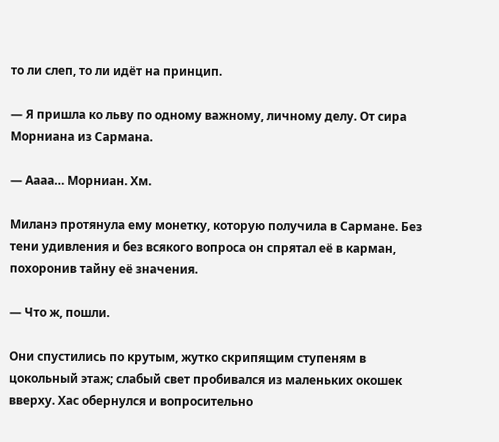то ли слеп, то ли идёт на принцип.

— Я пришла ко льву по одному важному, личному делу. От сира Морниана из Сармана.

— Аааа… Морниан. Хм.

Миланэ протянула ему монетку, которую получила в Сармане. Без тени удивления и без всякого вопроса он спрятал её в карман, похоронив тайну её значения.

— Что ж, пошли.

Они спустились по крутым, жутко скрипящим ступеням в цокольный этаж; слабый свет пробивался из маленьких окошек вверху. Хас обернулся и вопросительно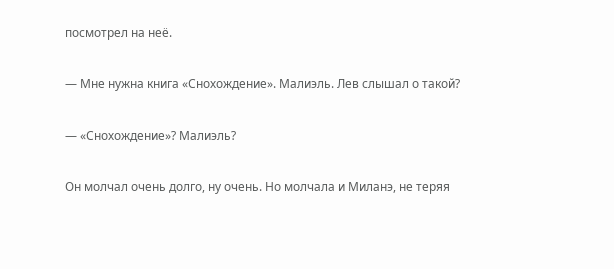посмотрел на неё.

— Мне нужна книга «Снохождение». Малиэль. Лев слышал о такой?

— «Снохождение»? Малиэль?

Он молчал очень долго, ну очень. Но молчала и Миланэ, не теряя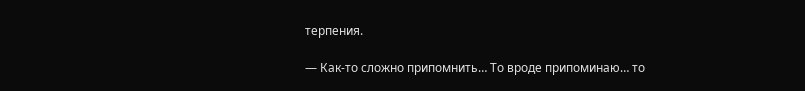терпения.

— Как-то сложно припомнить… То вроде припоминаю… то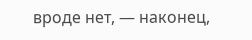вроде нет, — наконец,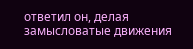ответил он, делая замысловатые движения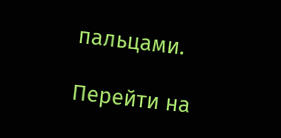пальцами.

Перейти на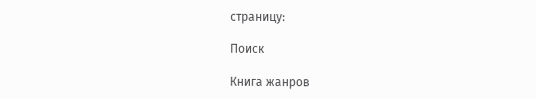страницу:

Поиск

Книга жанров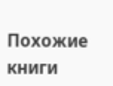Похожие книги